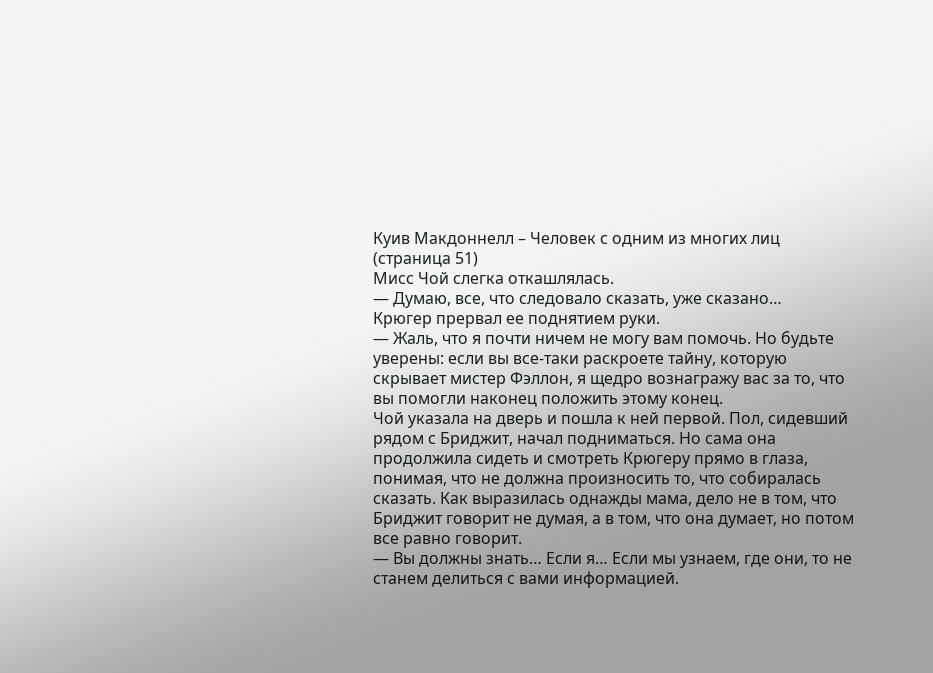Куив Макдоннелл – Человек с одним из многих лиц (страница 51)
Мисс Чой слегка откашлялась.
— Думаю, все, что следовало сказать, уже сказано…
Крюгер прервал ее поднятием руки.
— Жаль, что я почти ничем не могу вам помочь. Но будьте уверены: если вы все-таки раскроете тайну, которую скрывает мистер Фэллон, я щедро вознагражу вас за то, что вы помогли наконец положить этому конец.
Чой указала на дверь и пошла к ней первой. Пол, сидевший рядом с Бриджит, начал подниматься. Но сама она продолжила сидеть и смотреть Крюгеру прямо в глаза, понимая, что не должна произносить то, что собиралась сказать. Как выразилась однажды мама, дело не в том, что Бриджит говорит не думая, а в том, что она думает, но потом все равно говорит.
— Вы должны знать… Если я… Если мы узнаем, где они, то не станем делиться с вами информацией.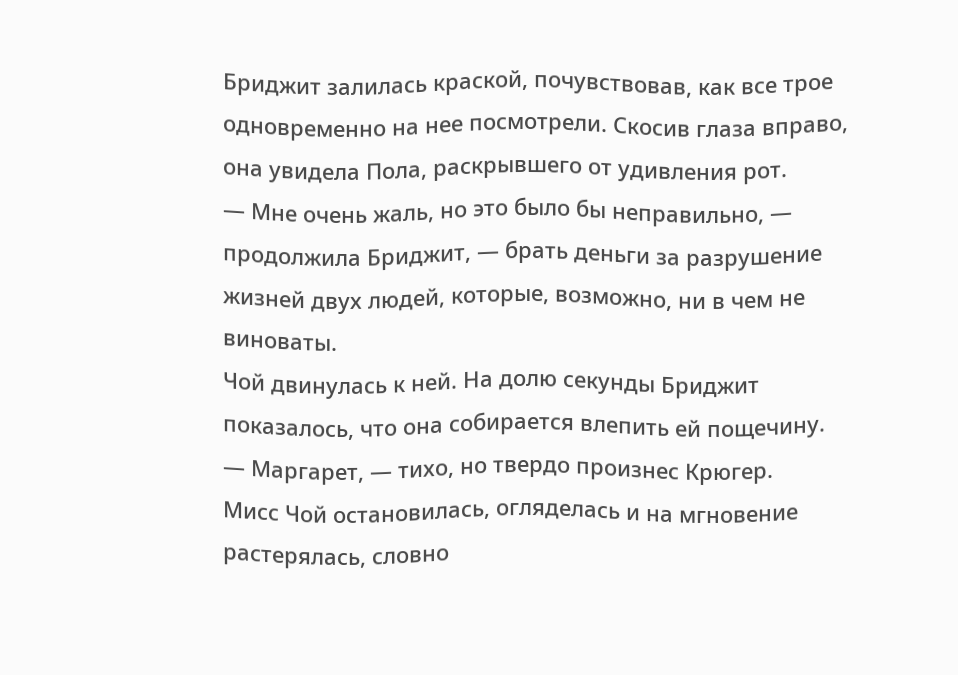Бриджит залилась краской, почувствовав, как все трое одновременно на нее посмотрели. Скосив глаза вправо, она увидела Пола, раскрывшего от удивления рот.
— Мне очень жаль, но это было бы неправильно, — продолжила Бриджит, — брать деньги за разрушение жизней двух людей, которые, возможно, ни в чем не виноваты.
Чой двинулась к ней. На долю секунды Бриджит показалось, что она собирается влепить ей пощечину.
— Маргарет, — тихо, но твердо произнес Крюгер.
Мисс Чой остановилась, огляделась и на мгновение растерялась, словно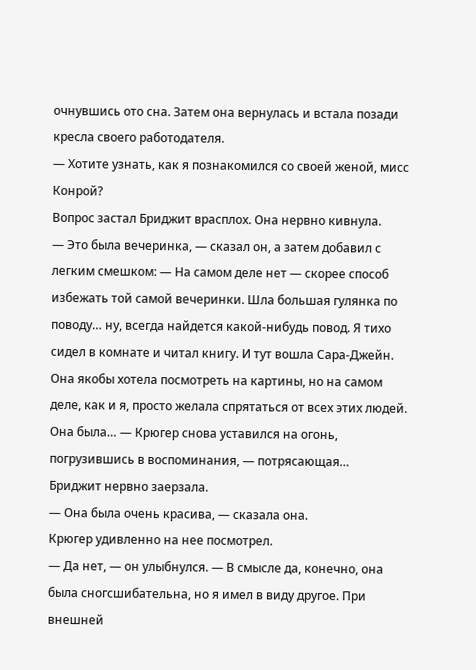очнувшись ото сна. Затем она вернулась и встала позади кресла своего работодателя.
— Хотите узнать, как я познакомился со своей женой, мисс Конрой?
Вопрос застал Бриджит врасплох. Она нервно кивнула.
— Это была вечеринка, — сказал он, а затем добавил с легким смешком: — На самом деле нет — скорее способ избежать той самой вечеринки. Шла большая гулянка по поводу… ну, всегда найдется какой-нибудь повод. Я тихо сидел в комнате и читал книгу. И тут вошла Сара-Джейн. Она якобы хотела посмотреть на картины, но на самом деле, как и я, просто желала спрятаться от всех этих людей. Она была… — Крюгер снова уставился на огонь, погрузившись в воспоминания, — потрясающая…
Бриджит нервно заерзала.
— Она была очень красива, — сказала она.
Крюгер удивленно на нее посмотрел.
— Да нет, — он улыбнулся. — В смысле да, конечно, она была сногсшибательна, но я имел в виду другое. При внешней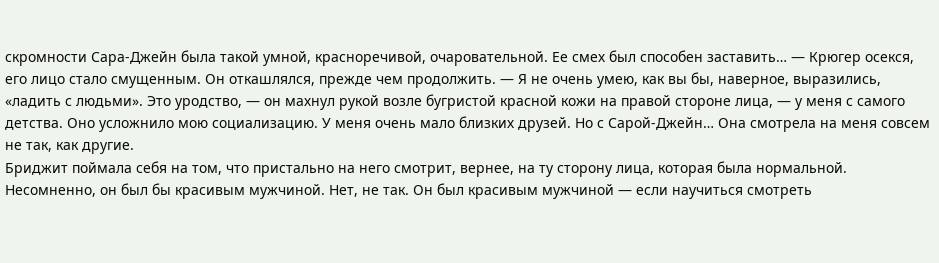скромности Сара-Джейн была такой умной, красноречивой, очаровательной. Ее смех был способен заставить… — Крюгер осекся, его лицо стало смущенным. Он откашлялся, прежде чем продолжить. — Я не очень умею, как вы бы, наверное, выразились, «ладить с людьми». Это уродство, — он махнул рукой возле бугристой красной кожи на правой стороне лица, — у меня с самого детства. Оно усложнило мою социализацию. У меня очень мало близких друзей. Но с Сарой-Джейн… Она смотрела на меня совсем не так, как другие.
Бриджит поймала себя на том, что пристально на него смотрит, вернее, на ту сторону лица, которая была нормальной. Несомненно, он был бы красивым мужчиной. Нет, не так. Он был красивым мужчиной — если научиться смотреть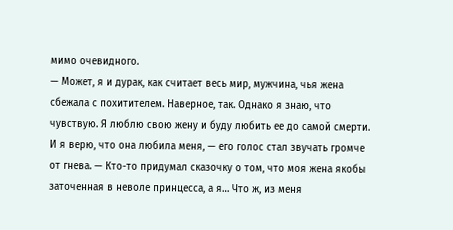мимо очевидного.
— Может, я и дурак, как считает весь мир, мужчина, чья жена сбежала с похитителем. Наверное, так. Однако я знаю, что чувствую. Я люблю свою жену и буду любить ее до самой смерти. И я верю, что она любила меня, — его голос стал звучать громче от гнева. — Кто-то придумал сказочку о том, что моя жена якобы заточенная в неволе принцесса, а я… Что ж, из меня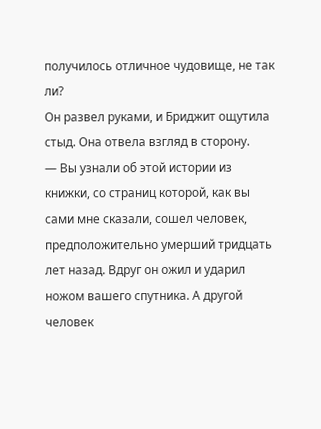получилось отличное чудовище, не так ли?
Он развел руками, и Бриджит ощутила стыд. Она отвела взгляд в сторону.
— Вы узнали об этой истории из книжки, со страниц которой, как вы сами мне сказали, сошел человек, предположительно умерший тридцать лет назад. Вдруг он ожил и ударил ножом вашего спутника. А другой человек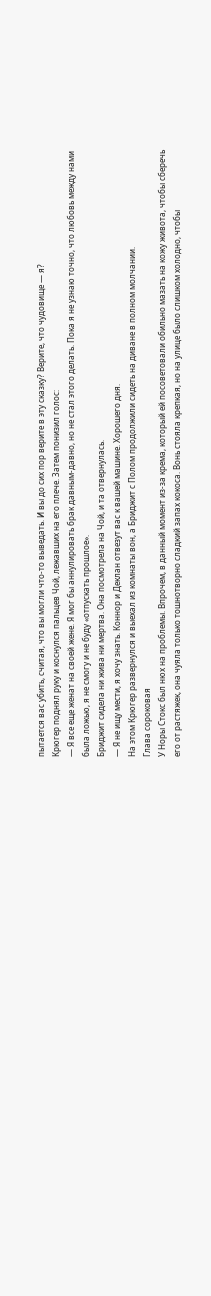пытается вас убить, считая, что вы могли что-то выведать. И вы до сих пор верите в эту сказку? Верите, что чудовище — я?
Крюгер поднял руку и коснулся пальцев Чой, лежавших на его плече. Затем понизил голос:
— Я все еще женат на своей жене. Я мог бы аннулировать брак давным-давно, но не стал этого делать. Пока я не узнаю точно, что любовь между нами была ложью, я не смогу и не буду «отпускать прошлое».
Бриджит сидела ни жива ни мертва. Она посмотрела на Чой, и та отвернулась.
— Я не ищу мести, я хочу знать. Коннор и Деклан отвезут вас к вашей машине. Хорошего дня.
На этом Крюгер развернулся и выехал из комнаты вон, а Бриджит с Полом продолжили сидеть на диване в полном молчании.
Глава сороковая
У Норы Стокс был нюх на проблемы. Впрочем, в данный момент из-за крема, который ей посоветовали обильно мазать на кожу живота, чтобы сберечь его от растяжек, она чуяла только тошнотворно сладкий запах кокоса. Вонь стояла крепкая, но на улице было слишком холодно, чтобы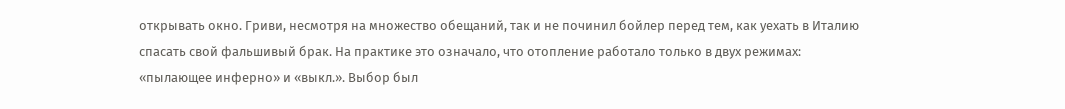открывать окно. Гриви, несмотря на множество обещаний, так и не починил бойлер перед тем, как уехать в Италию спасать свой фальшивый брак. На практике это означало, что отопление работало только в двух режимах: «пылающее инферно» и «выкл.». Выбор был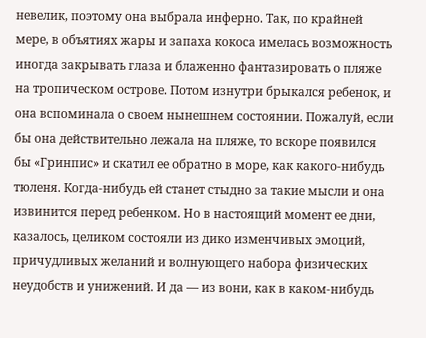невелик, поэтому она выбрала инферно. Так, по крайней мере, в объятиях жары и запаха кокоса имелась возможность иногда закрывать глаза и блаженно фантазировать о пляже на тропическом острове. Потом изнутри брыкался ребенок, и она вспоминала о своем нынешнем состоянии. Пожалуй, если бы она действительно лежала на пляже, то вскоре появился бы «Гринпис» и скатил ее обратно в море, как какого-нибудь тюленя. Когда-нибудь ей станет стыдно за такие мысли и она извинится перед ребенком. Но в настоящий момент ее дни, казалось, целиком состояли из дико изменчивых эмоций, причудливых желаний и волнующего набора физических неудобств и унижений. И да — из вони, как в каком-нибудь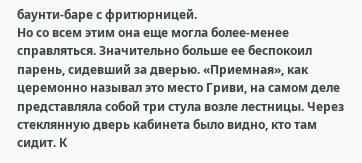баунти-баре с фритюрницей.
Но со всем этим она еще могла более-менее справляться. Значительно больше ее беспокоил парень, сидевший за дверью. «Приемная», как церемонно называл это место Гриви, на самом деле представляла собой три стула возле лестницы. Через стеклянную дверь кабинета было видно, кто там сидит. К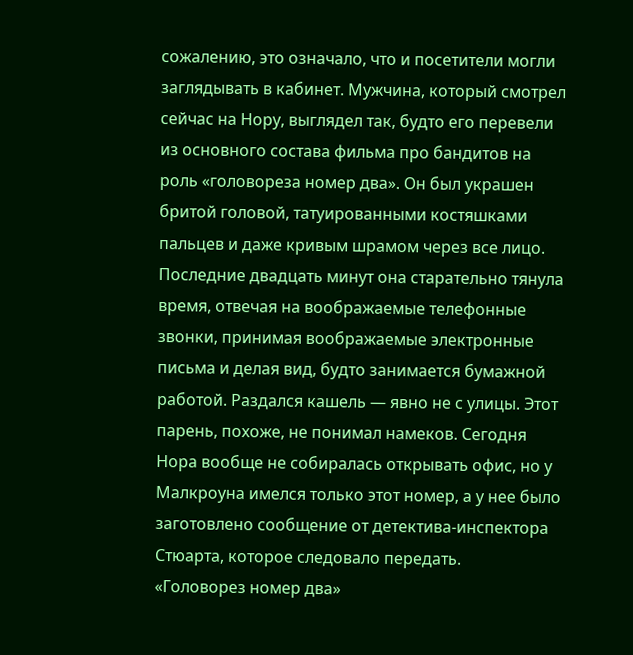сожалению, это означало, что и посетители могли заглядывать в кабинет. Мужчина, который смотрел сейчас на Нору, выглядел так, будто его перевели из основного состава фильма про бандитов на роль «головореза номер два». Он был украшен бритой головой, татуированными костяшками пальцев и даже кривым шрамом через все лицо.
Последние двадцать минут она старательно тянула время, отвечая на воображаемые телефонные звонки, принимая воображаемые электронные письма и делая вид, будто занимается бумажной работой. Раздался кашель — явно не с улицы. Этот парень, похоже, не понимал намеков. Сегодня Нора вообще не собиралась открывать офис, но у Малкроуна имелся только этот номер, а у нее было заготовлено сообщение от детектива-инспектора Стюарта, которое следовало передать.
«Головорез номер два»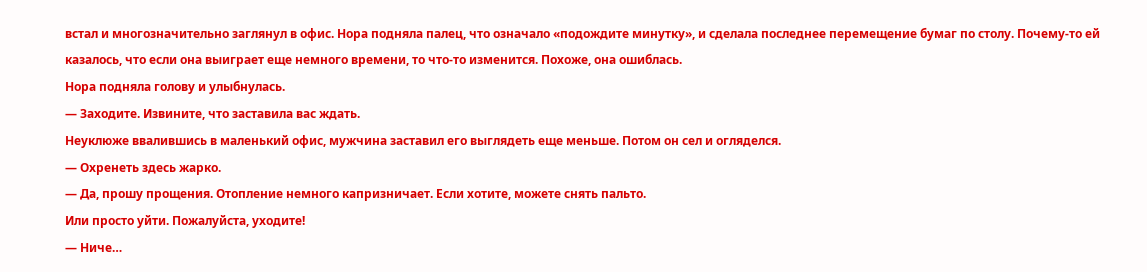встал и многозначительно заглянул в офис. Нора подняла палец, что означало «подождите минутку», и сделала последнее перемещение бумаг по столу. Почему-то ей казалось, что если она выиграет еще немного времени, то что-то изменится. Похоже, она ошиблась.
Нора подняла голову и улыбнулась.
— Заходите. Извините, что заставила вас ждать.
Неуклюже ввалившись в маленький офис, мужчина заставил его выглядеть еще меньше. Потом он сел и огляделся.
— Охренеть здесь жарко.
— Да, прошу прощения. Отопление немного капризничает. Если хотите, можете снять пальто.
Или просто уйти. Пожалуйста, уходите!
— Ниче…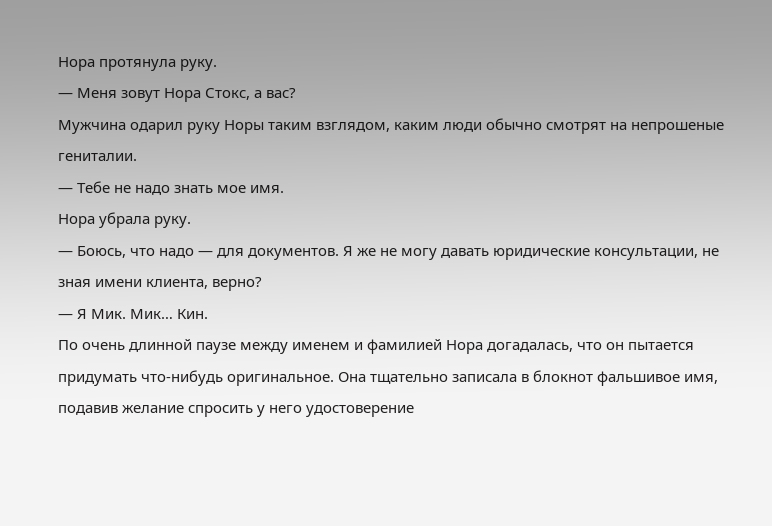Нора протянула руку.
— Меня зовут Нора Стокс, а вас?
Мужчина одарил руку Норы таким взглядом, каким люди обычно смотрят на непрошеные гениталии.
— Тебе не надо знать мое имя.
Нора убрала руку.
— Боюсь, что надо — для документов. Я же не могу давать юридические консультации, не зная имени клиента, верно?
— Я Мик. Мик… Кин.
По очень длинной паузе между именем и фамилией Нора догадалась, что он пытается придумать что-нибудь оригинальное. Она тщательно записала в блокнот фальшивое имя, подавив желание спросить у него удостоверение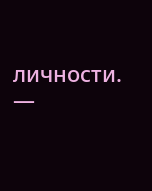личности.
—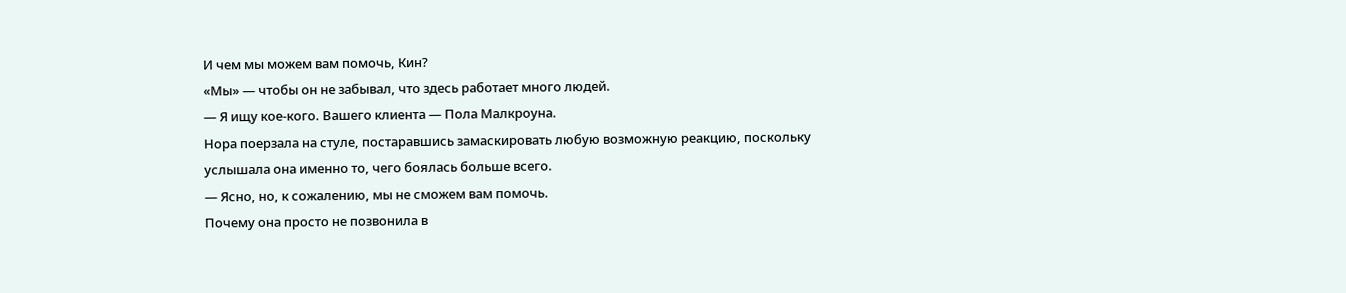И чем мы можем вам помочь, Кин?
«Мы» — чтобы он не забывал, что здесь работает много людей.
— Я ищу кое-кого. Вашего клиента — Пола Малкроуна.
Нора поерзала на стуле, постаравшись замаскировать любую возможную реакцию, поскольку услышала она именно то, чего боялась больше всего.
— Ясно, но, к сожалению, мы не сможем вам помочь.
Почему она просто не позвонила в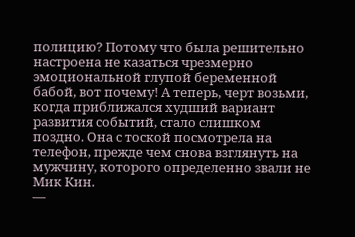полицию? Потому что была решительно настроена не казаться чрезмерно эмоциональной глупой беременной бабой, вот почему! А теперь, черт возьми, когда приближался худший вариант развития событий, стало слишком поздно. Она с тоской посмотрела на телефон, прежде чем снова взглянуть на мужчину, которого определенно звали не Мик Кин.
—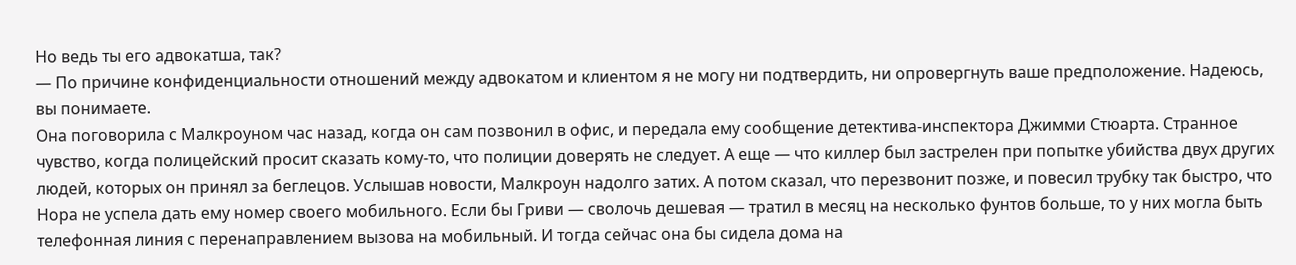Но ведь ты его адвокатша, так?
— По причине конфиденциальности отношений между адвокатом и клиентом я не могу ни подтвердить, ни опровергнуть ваше предположение. Надеюсь, вы понимаете.
Она поговорила с Малкроуном час назад, когда он сам позвонил в офис, и передала ему сообщение детектива-инспектора Джимми Стюарта. Странное чувство, когда полицейский просит сказать кому-то, что полиции доверять не следует. А еще — что киллер был застрелен при попытке убийства двух других людей, которых он принял за беглецов. Услышав новости, Малкроун надолго затих. А потом сказал, что перезвонит позже, и повесил трубку так быстро, что Нора не успела дать ему номер своего мобильного. Если бы Гриви — сволочь дешевая — тратил в месяц на несколько фунтов больше, то у них могла быть телефонная линия с перенаправлением вызова на мобильный. И тогда сейчас она бы сидела дома на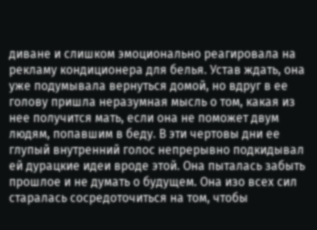диване и слишком эмоционально реагировала на рекламу кондиционера для белья. Устав ждать, она уже подумывала вернуться домой, но вдруг в ее голову пришла неразумная мысль о том, какая из нее получится мать, если она не поможет двум людям, попавшим в беду. В эти чертовы дни ее глупый внутренний голос непрерывно подкидывал ей дурацкие идеи вроде этой. Она пыталась забыть прошлое и не думать о будущем. Она изо всех сил старалась сосредоточиться на том, чтобы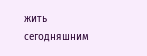жить сегодняшним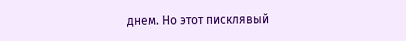днем. Но этот писклявый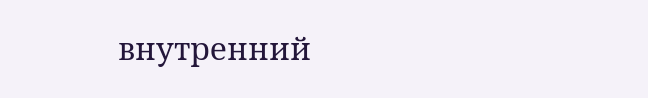внутренний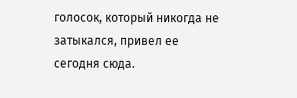голосок, который никогда не затыкался, привел ее сегодня сюда.